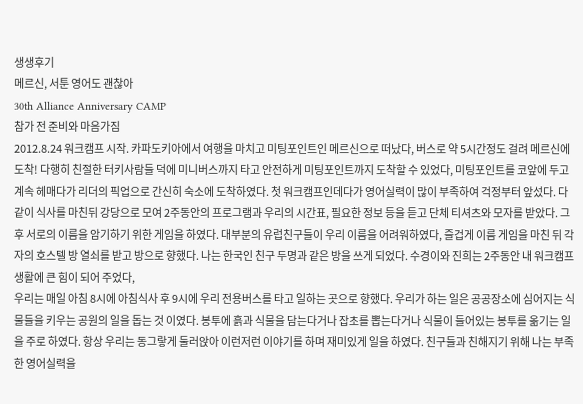생생후기
메르신, 서툰 영어도 괜찮아
30th Alliance Anniversary CAMP
참가 전 준비와 마음가짐
2012.8.24 워크캠프 시작. 카파도키아에서 여행을 마치고 미팅포인트인 메르신으로 떠났다, 버스로 약 5시간정도 걸려 메르신에 도착! 다행히 친절한 터키사람들 덕에 미니버스까지 타고 안전하게 미팅포인트까지 도착할 수 있었다, 미팅포인트를 코앞에 두고 계속 헤매다가 리더의 픽업으로 간신히 숙소에 도착하였다. 첫 워크캠프인데다가 영어실력이 많이 부족하여 걱정부터 앞섰다. 다같이 식사를 마친뒤 강당으로 모여 2주동안의 프로그램과 우리의 시간표, 필요한 정보 등을 듣고 단체 티셔츠와 모자를 받았다. 그 후 서로의 이름을 암기하기 위한 게임을 하였다. 대부분의 유럽친구들이 우리 이름을 어려워하였다, 즐겁게 이름 게임을 마친 뒤 각자의 호스텔 방 열쇠를 받고 방으로 향했다. 나는 한국인 친구 두명과 같은 방을 쓰게 되었다. 수경이와 진희는 2주동안 내 워크캠프 생활에 큰 힘이 되어 주었다,
우리는 매일 아침 8시에 아침식사 후 9시에 우리 전용버스를 타고 일하는 곳으로 향했다. 우리가 하는 일은 공공장소에 심어지는 식물들을 키우는 공원의 일을 돕는 것 이였다. 봉투에 흙과 식물을 담는다거나 잡초를 뽑는다거나 식물이 들어있는 봉투를 옮기는 일을 주로 하였다. 항상 우리는 동그랗게 둘러앉아 이런저런 이야기를 하며 재미있게 일을 하였다. 친구들과 친해지기 위해 나는 부족한 영어실력을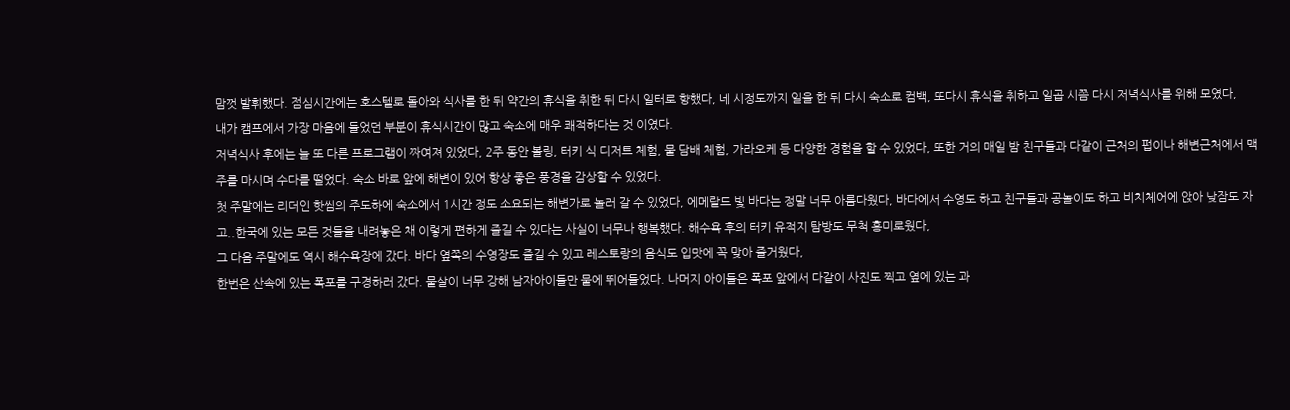맘껏 발휘했다. 점심시간에는 호스텔로 돌아와 식사를 한 뒤 약간의 휴식을 취한 뒤 다시 일터로 향했다, 네 시정도까지 일을 한 뒤 다시 숙소로 컴백, 또다시 휴식을 취하고 일곱 시쯤 다시 저녁식사를 위해 모였다,
내가 캠프에서 가장 마음에 들었던 부분이 휴식시간이 많고 숙소에 매우 쾌적하다는 것 이였다.
저녁식사 후에는 늘 또 다른 프로그램이 짜여져 있었다, 2주 동안 볼링, 터키 식 디저트 체험, 물 담배 체험, 가라오케 등 다양한 경험을 할 수 있었다, 또한 거의 매일 밤 친구들과 다같이 근처의 펍이나 해변근처에서 맥주를 마시며 수다를 떨었다. 숙소 바로 앞에 해변이 있어 항상 좋은 풍경을 감상할 수 있었다.
첫 주말에는 리더인 핫씸의 주도하에 숙소에서 1시간 정도 소요되는 해변가로 놀러 갈 수 있었다, 에메랄드 빛 바다는 정말 너무 아름다웠다, 바다에서 수영도 하고 친구들과 공놀이도 하고 비치체어에 앉아 낮잠도 자고..한국에 있는 모든 것들을 내려놓은 채 이렇게 편하게 즐길 수 있다는 사실이 너무나 행복했다. 해수욕 후의 터키 유적지 탐방도 무척 흥미로웠다,
그 다음 주말에도 역시 해수욕장에 갔다. 바다 옆쪽의 수영장도 즐길 수 있고 레스토랑의 음식도 입맛에 꼭 맞아 즐거웠다,
한번은 산속에 있는 폭포를 구경하러 갔다. 물살이 너무 강해 남자아이들만 물에 뛰어들었다. 나머지 아이들은 폭포 앞에서 다같이 사진도 찍고 옆에 있는 과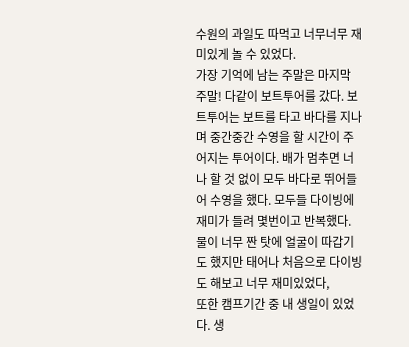수원의 과일도 따먹고 너무너무 재미있게 놀 수 있었다.
가장 기억에 남는 주말은 마지막 주말! 다같이 보트투어를 갔다. 보트투어는 보트를 타고 바다를 지나며 중간중간 수영을 할 시간이 주어지는 투어이다. 배가 멈추면 너나 할 것 없이 모두 바다로 뛰어들어 수영을 했다. 모두들 다이빙에 재미가 들려 몇번이고 반복했다. 물이 너무 짠 탓에 얼굴이 따갑기도 했지만 태어나 처음으로 다이빙도 해보고 너무 재미있었다,
또한 캠프기간 중 내 생일이 있었다. 생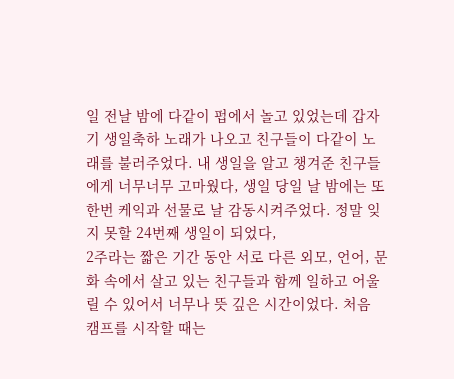일 전날 밤에 다같이 펍에서 놀고 있었는데 갑자기 생일축하 노래가 나오고 친구들이 다같이 노래를 불러주었다. 내 생일을 알고 챙겨준 친구들에게 너무너무 고마웠다, 생일 당일 날 밤에는 또 한번 케익과 선물로 날 감동시켜주었다. 정말 잊지 못할 24번째 생일이 되었다,
2주라는 짧은 기간 동안 서로 다른 외모, 언어, 문화 속에서 살고 있는 친구들과 함께 일하고 어울릴 수 있어서 너무나 뜻 깊은 시간이었다. 처음 캠프를 시작할 때는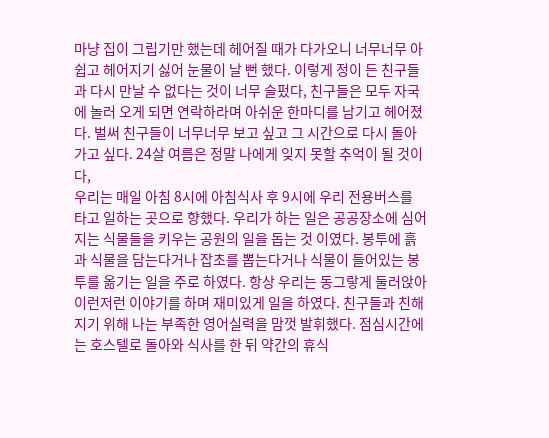마냥 집이 그립기만 했는데 헤어질 때가 다가오니 너무너무 아쉽고 헤어지기 싫어 눈물이 날 뻔 했다. 이렇게 정이 든 친구들과 다시 만날 수 없다는 것이 너무 슬펐다, 친구들은 모두 자국에 놀러 오게 되면 연락하라며 아쉬운 한마디를 남기고 헤어졌다. 벌써 친구들이 너무너무 보고 싶고 그 시간으로 다시 돌아가고 싶다. 24살 여름은 정말 나에게 잊지 못할 추억이 될 것이다,
우리는 매일 아침 8시에 아침식사 후 9시에 우리 전용버스를 타고 일하는 곳으로 향했다. 우리가 하는 일은 공공장소에 심어지는 식물들을 키우는 공원의 일을 돕는 것 이였다. 봉투에 흙과 식물을 담는다거나 잡초를 뽑는다거나 식물이 들어있는 봉투를 옮기는 일을 주로 하였다. 항상 우리는 동그랗게 둘러앉아 이런저런 이야기를 하며 재미있게 일을 하였다. 친구들과 친해지기 위해 나는 부족한 영어실력을 맘껏 발휘했다. 점심시간에는 호스텔로 돌아와 식사를 한 뒤 약간의 휴식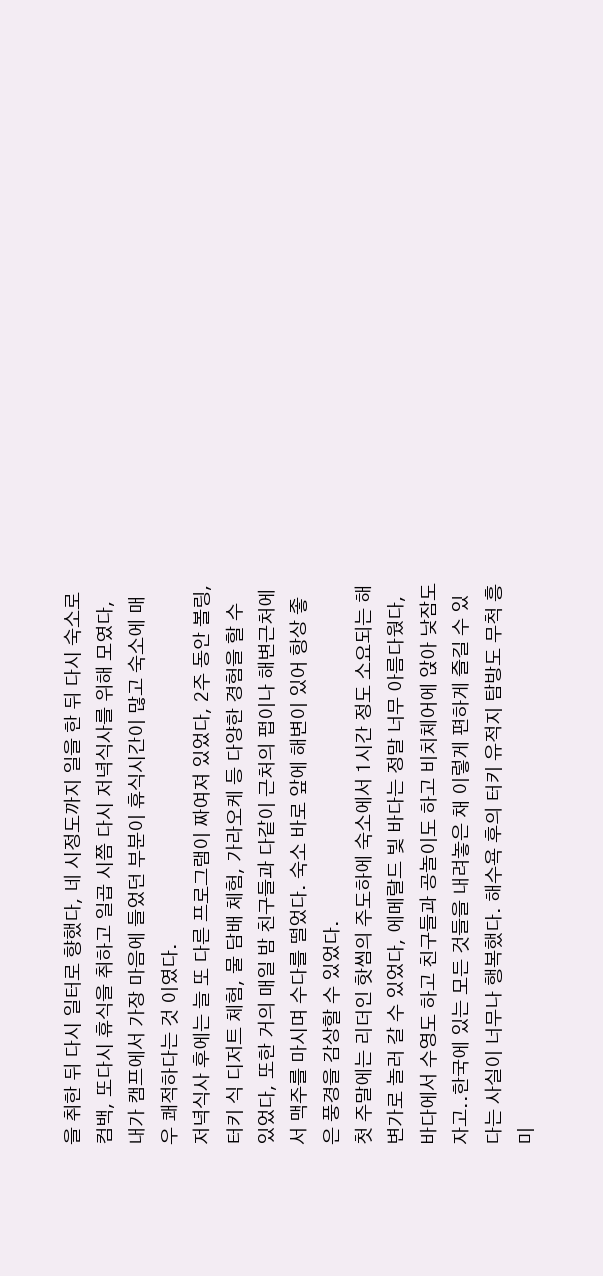을 취한 뒤 다시 일터로 향했다, 네 시정도까지 일을 한 뒤 다시 숙소로 컴백, 또다시 휴식을 취하고 일곱 시쯤 다시 저녁식사를 위해 모였다,
내가 캠프에서 가장 마음에 들었던 부분이 휴식시간이 많고 숙소에 매우 쾌적하다는 것 이였다.
저녁식사 후에는 늘 또 다른 프로그램이 짜여져 있었다, 2주 동안 볼링, 터키 식 디저트 체험, 물 담배 체험, 가라오케 등 다양한 경험을 할 수 있었다, 또한 거의 매일 밤 친구들과 다같이 근처의 펍이나 해변근처에서 맥주를 마시며 수다를 떨었다. 숙소 바로 앞에 해변이 있어 항상 좋은 풍경을 감상할 수 있었다.
첫 주말에는 리더인 핫씸의 주도하에 숙소에서 1시간 정도 소요되는 해변가로 놀러 갈 수 있었다, 에메랄드 빛 바다는 정말 너무 아름다웠다, 바다에서 수영도 하고 친구들과 공놀이도 하고 비치체어에 앉아 낮잠도 자고..한국에 있는 모든 것들을 내려놓은 채 이렇게 편하게 즐길 수 있다는 사실이 너무나 행복했다. 해수욕 후의 터키 유적지 탐방도 무척 흥미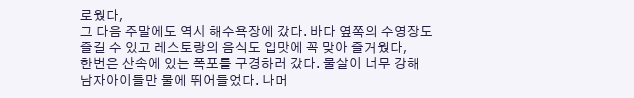로웠다,
그 다음 주말에도 역시 해수욕장에 갔다. 바다 옆쪽의 수영장도 즐길 수 있고 레스토랑의 음식도 입맛에 꼭 맞아 즐거웠다,
한번은 산속에 있는 폭포를 구경하러 갔다. 물살이 너무 강해 남자아이들만 물에 뛰어들었다. 나머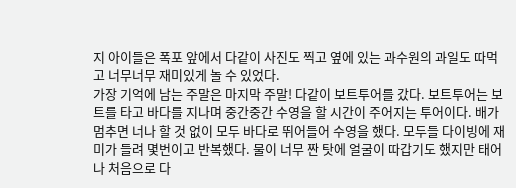지 아이들은 폭포 앞에서 다같이 사진도 찍고 옆에 있는 과수원의 과일도 따먹고 너무너무 재미있게 놀 수 있었다.
가장 기억에 남는 주말은 마지막 주말! 다같이 보트투어를 갔다. 보트투어는 보트를 타고 바다를 지나며 중간중간 수영을 할 시간이 주어지는 투어이다. 배가 멈추면 너나 할 것 없이 모두 바다로 뛰어들어 수영을 했다. 모두들 다이빙에 재미가 들려 몇번이고 반복했다. 물이 너무 짠 탓에 얼굴이 따갑기도 했지만 태어나 처음으로 다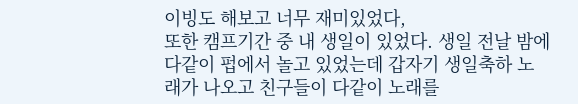이빙도 해보고 너무 재미있었다,
또한 캠프기간 중 내 생일이 있었다. 생일 전날 밤에 다같이 펍에서 놀고 있었는데 갑자기 생일축하 노래가 나오고 친구들이 다같이 노래를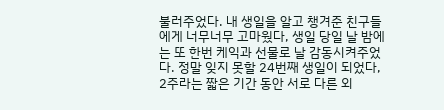불러주었다. 내 생일을 알고 챙겨준 친구들에게 너무너무 고마웠다, 생일 당일 날 밤에는 또 한번 케익과 선물로 날 감동시켜주었다. 정말 잊지 못할 24번째 생일이 되었다,
2주라는 짧은 기간 동안 서로 다른 외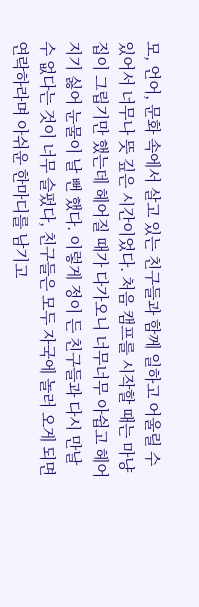모, 언어, 문화 속에서 살고 있는 친구들과 함께 일하고 어울릴 수 있어서 너무나 뜻 깊은 시간이었다. 처음 캠프를 시작할 때는 마냥 집이 그립기만 했는데 헤어질 때가 다가오니 너무너무 아쉽고 헤어지기 싫어 눈물이 날 뻔 했다. 이렇게 정이 든 친구들과 다시 만날 수 없다는 것이 너무 슬펐다, 친구들은 모두 자국에 놀러 오게 되면 연락하라며 아쉬운 한마디를 남기고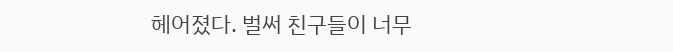헤어졌다. 벌써 친구들이 너무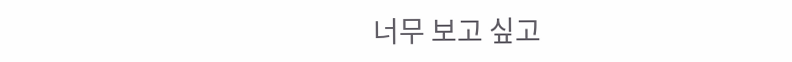너무 보고 싶고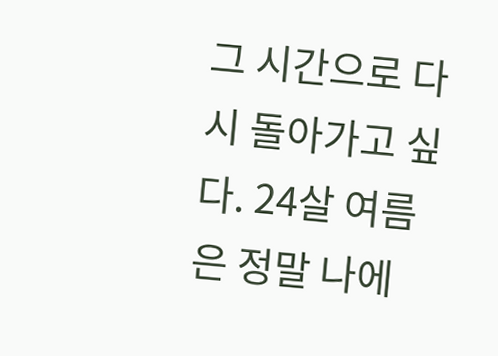그 시간으로 다시 돌아가고 싶다. 24살 여름은 정말 나에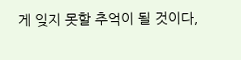게 잊지 못할 추억이 될 것이다,